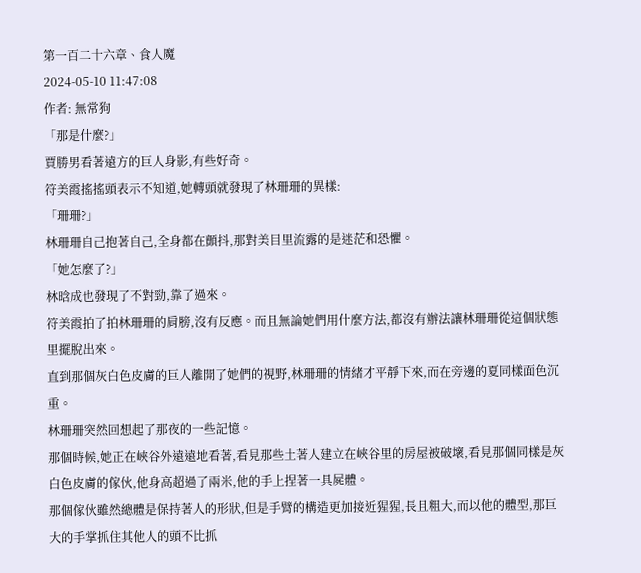第一百二十六章、食人魔
2024-05-10 11:47:08
作者: 無常狗
「那是什麼?」
賈勝男看著遠方的巨人身影,有些好奇。
符美霞搖搖頭表示不知道,她轉頭就發現了林珊珊的異樣:
「珊珊?」
林珊珊自己抱著自己,全身都在顫抖,那對美目里流露的是迷茫和恐懼。
「她怎麼了?」
林晗成也發現了不對勁,靠了過來。
符美霞拍了拍林珊珊的肩膀,沒有反應。而且無論她們用什麼方法,都沒有辦法讓林珊珊從這個狀態里擺脫出來。
直到那個灰白色皮膚的巨人離開了她們的視野,林珊珊的情緒才平靜下來,而在旁邊的夏同樣面色沉重。
林珊珊突然回想起了那夜的一些記憶。
那個時候,她正在峽谷外遠遠地看著,看見那些土著人建立在峽谷里的房屋被破壞,看見那個同樣是灰白色皮膚的傢伙,他身高超過了兩米,他的手上捏著一具屍體。
那個傢伙雖然總體是保持著人的形狀,但是手臂的構造更加接近猩猩,長且粗大,而以他的體型,那巨大的手掌抓住其他人的頭不比抓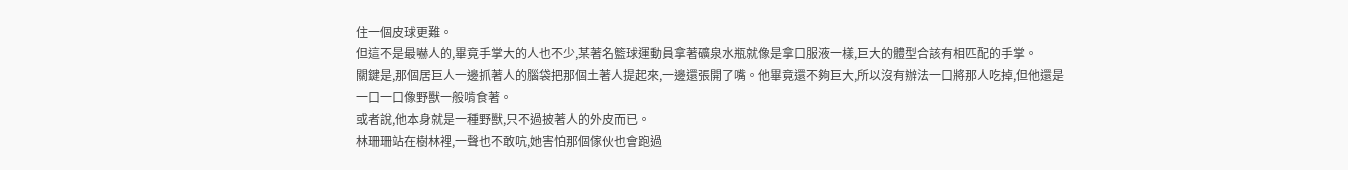住一個皮球更難。
但這不是最嚇人的,畢竟手掌大的人也不少,某著名籃球運動員拿著礦泉水瓶就像是拿口服液一樣,巨大的體型合該有相匹配的手掌。
關鍵是,那個居巨人一邊抓著人的腦袋把那個土著人提起來,一邊還張開了嘴。他畢竟還不夠巨大,所以沒有辦法一口將那人吃掉,但他還是一口一口像野獸一般啃食著。
或者說,他本身就是一種野獸,只不過披著人的外皮而已。
林珊珊站在樹林裡,一聲也不敢吭,她害怕那個傢伙也會跑過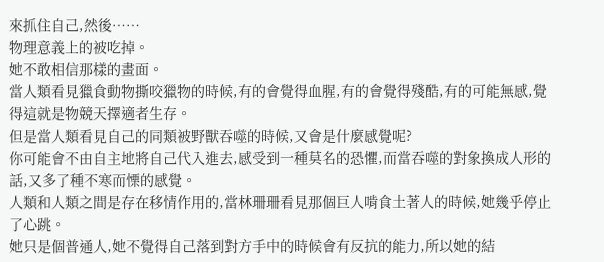來抓住自己,然後……
物理意義上的被吃掉。
她不敢相信那樣的畫面。
當人類看見獵食動物撕咬獵物的時候,有的會覺得血腥,有的會覺得殘酷,有的可能無感,覺得這就是物競天擇適者生存。
但是當人類看見自己的同類被野獸吞噬的時候,又會是什麼感覺呢?
你可能會不由自主地將自己代入進去,感受到一種莫名的恐懼,而當吞噬的對象換成人形的話,又多了種不寒而慄的感覺。
人類和人類之間是存在移情作用的,當林珊珊看見那個巨人啃食土著人的時候,她幾乎停止了心跳。
她只是個普通人,她不覺得自己落到對方手中的時候會有反抗的能力,所以她的結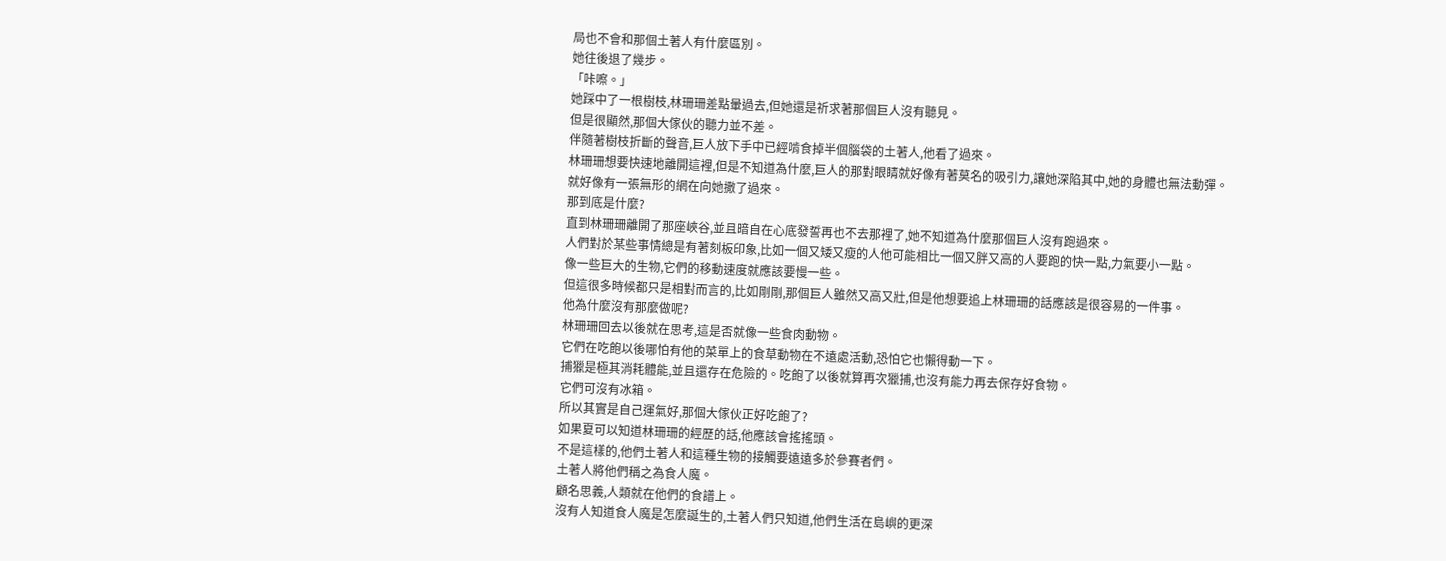局也不會和那個土著人有什麼區別。
她往後退了幾步。
「咔嚓。」
她踩中了一根樹枝,林珊珊差點暈過去,但她還是祈求著那個巨人沒有聽見。
但是很顯然,那個大傢伙的聽力並不差。
伴隨著樹枝折斷的聲音,巨人放下手中已經啃食掉半個腦袋的土著人,他看了過來。
林珊珊想要快速地離開這裡,但是不知道為什麼,巨人的那對眼睛就好像有著莫名的吸引力,讓她深陷其中,她的身體也無法動彈。
就好像有一張無形的網在向她撒了過來。
那到底是什麼?
直到林珊珊離開了那座峽谷,並且暗自在心底發誓再也不去那裡了,她不知道為什麼那個巨人沒有跑過來。
人們對於某些事情總是有著刻板印象,比如一個又矮又瘦的人他可能相比一個又胖又高的人要跑的快一點,力氣要小一點。
像一些巨大的生物,它們的移動速度就應該要慢一些。
但這很多時候都只是相對而言的,比如剛剛,那個巨人雖然又高又壯,但是他想要追上林珊珊的話應該是很容易的一件事。
他為什麼沒有那麼做呢?
林珊珊回去以後就在思考,這是否就像一些食肉動物。
它們在吃飽以後哪怕有他的菜單上的食草動物在不遠處活動,恐怕它也懶得動一下。
捕獵是極其消耗體能,並且還存在危險的。吃飽了以後就算再次獵捕,也沒有能力再去保存好食物。
它們可沒有冰箱。
所以其實是自己運氣好,那個大傢伙正好吃飽了?
如果夏可以知道林珊珊的經歷的話,他應該會搖搖頭。
不是這樣的,他們土著人和這種生物的接觸要遠遠多於參賽者們。
土著人將他們稱之為食人魔。
顧名思義,人類就在他們的食譜上。
沒有人知道食人魔是怎麼誕生的,土著人們只知道,他們生活在島嶼的更深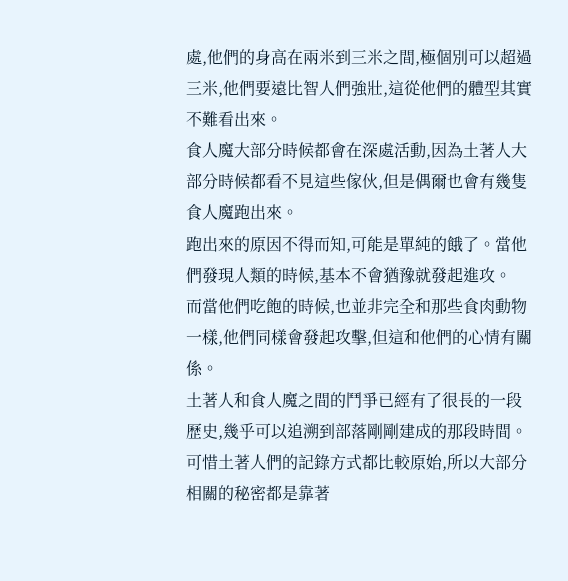處,他們的身高在兩米到三米之間,極個別可以超過三米,他們要遠比智人們強壯,這從他們的體型其實不難看出來。
食人魔大部分時候都會在深處活動,因為土著人大部分時候都看不見這些傢伙,但是偶爾也會有幾隻食人魔跑出來。
跑出來的原因不得而知,可能是單純的餓了。當他們發現人類的時候,基本不會猶豫就發起進攻。
而當他們吃飽的時候,也並非完全和那些食肉動物一樣,他們同樣會發起攻擊,但這和他們的心情有關係。
土著人和食人魔之間的鬥爭已經有了很長的一段歷史,幾乎可以追溯到部落剛剛建成的那段時間。可惜土著人們的記錄方式都比較原始,所以大部分相關的秘密都是靠著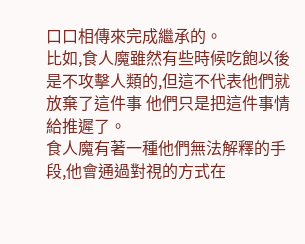口口相傳來完成繼承的。
比如,食人魔雖然有些時候吃飽以後是不攻擊人類的,但這不代表他們就放棄了這件事 他們只是把這件事情給推遲了。
食人魔有著一種他們無法解釋的手段,他會通過對視的方式在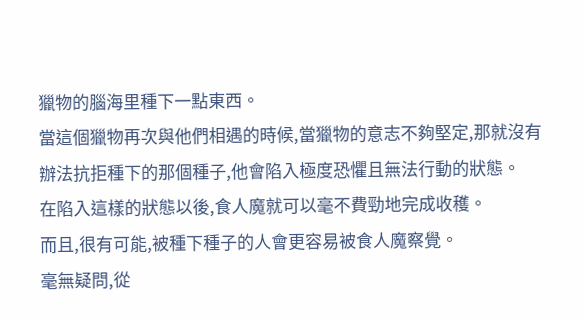獵物的腦海里種下一點東西。
當這個獵物再次與他們相遇的時候,當獵物的意志不夠堅定,那就沒有辦法抗拒種下的那個種子,他會陷入極度恐懼且無法行動的狀態。
在陷入這樣的狀態以後,食人魔就可以毫不費勁地完成收穫。
而且,很有可能,被種下種子的人會更容易被食人魔察覺。
毫無疑問,從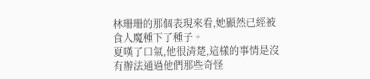林珊珊的那個表現來看,她顯然已經被食人魔種下了種子。
夏嘆了口氣,他很清楚,這樣的事情是沒有辦法通過他們那些奇怪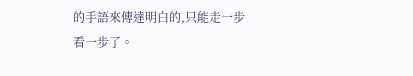的手語來傳達明白的,只能走一步看一步了。